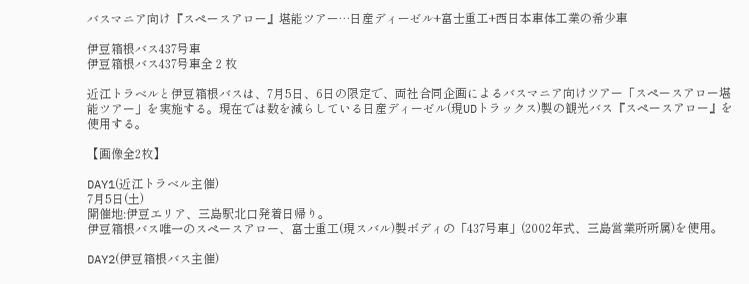バスマニア向け『スペースアロー』堪能ツアー…日産ディーゼル+富士重工+西日本車体工業の希少車

伊豆箱根バス437号車
伊豆箱根バス437号車全 2 枚

近江トラベルと伊豆箱根バスは、7月5日、6日の限定で、両社合同企画によるバスマニア向けツアー「スペースアロー堪能ツアー」を実施する。現在では数を減らしている日産ディーゼル(現UDトラックス)製の観光バス『スペースアロー』を使用する。

【画像全2枚】

DAY1(近江トラベル主催)
7月5日(土)
開催地:伊豆エリア、三島駅北口発着日帰り。
伊豆箱根バス唯一のスペースアロー、富士重工(現スバル)製ボディの「437号車」(2002年式、三島営業所所属)を使用。

DAY2(伊豆箱根バス主催)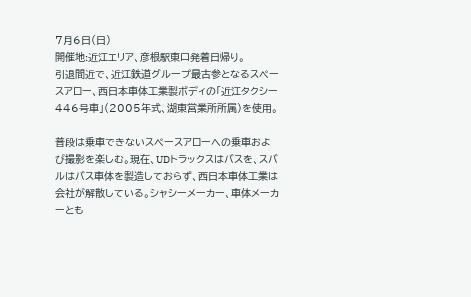7月6日(日)
開催地:近江エリア、彦根駅東口発着日帰り。
引退間近で、近江鉄道グループ最古参となるスペースアロー、西日本車体工業製ボディの「近江タクシー446号車」(2005年式、湖東営業所所属)を使用。

普段は乗車できないスペースアローへの乗車および撮影を楽しむ。現在、UDトラックスはバスを、スバルはバス車体を製造しておらず、西日本車体工業は会社が解散している。シャシーメーカー、車体メーカーとも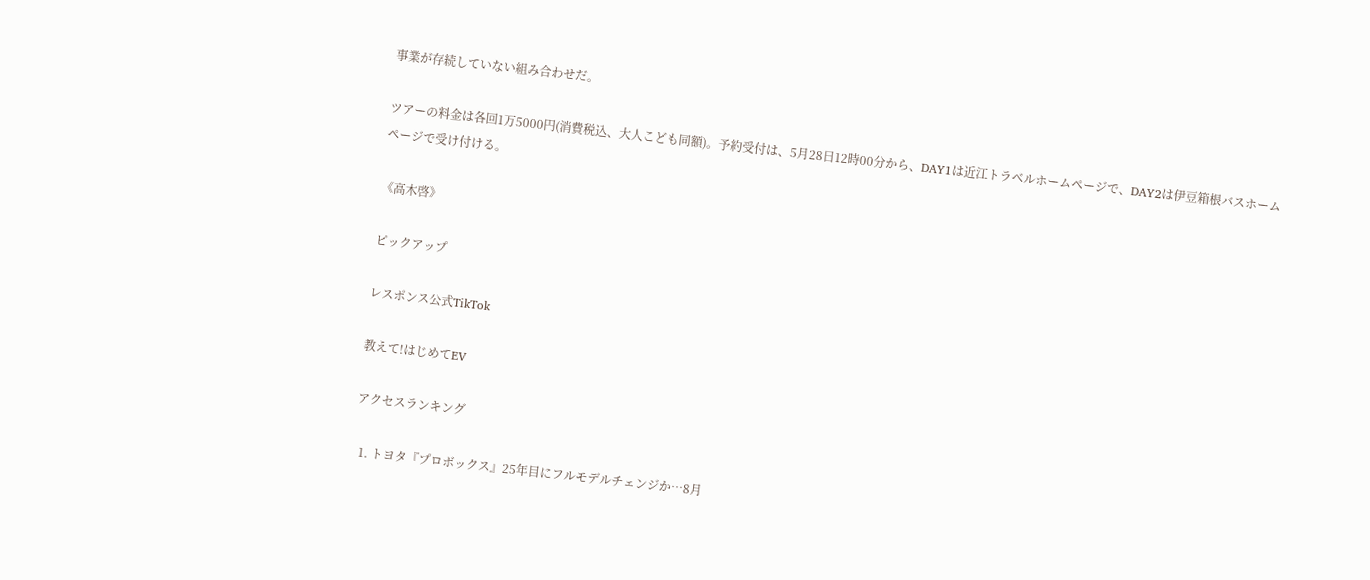事業が存続していない組み合わせだ。

ツアーの料金は各回1万5000円(消費税込、大人こども同額)。予約受付は、5月28日12時00分から、DAY1は近江トラベルホームページで、DAY2は伊豆箱根バスホームページで受け付ける。

《高木啓》

ピックアップ

レスポンス公式TikTok

教えて!はじめてEV

アクセスランキング

  1. トヨタ『プロボックス』25年目にフルモデルチェンジか…8月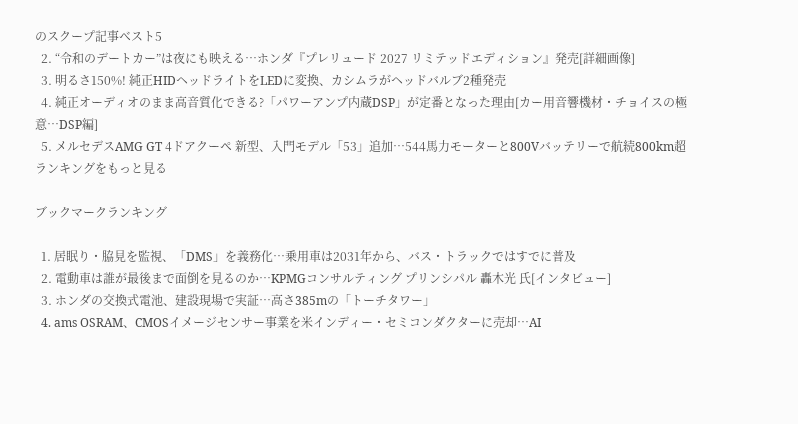のスクープ記事ベスト5
  2. “令和のデートカー”は夜にも映える…ホンダ『プレリュード 2027 リミテッドエディション』発売[詳細画像]
  3. 明るさ150%! 純正HIDヘッドライトをLEDに変換、カシムラがヘッドバルブ2種発売
  4. 純正オーディオのまま高音質化できる?「パワーアンプ内蔵DSP」が定番となった理由[カー用音響機材・チョイスの極意…DSP編]
  5. メルセデスAMG GT 4ドアクーペ 新型、入門モデル「53」追加…544馬力モーターと800Vバッテリーで航続800km超
ランキングをもっと見る

ブックマークランキング

  1. 居眠り・脇見を監視、「DMS」を義務化…乗用車は2031年から、バス・トラックではすでに普及
  2. 電動車は誰が最後まで面倒を見るのか…KPMGコンサルティング プリンシパル 轟木光 氏[インタビュー]
  3. ホンダの交換式電池、建設現場で実証…高さ385mの「トーチタワー」
  4. ams OSRAM、CMOSイメージセンサー事業を米インディー・セミコンダクターに売却…AI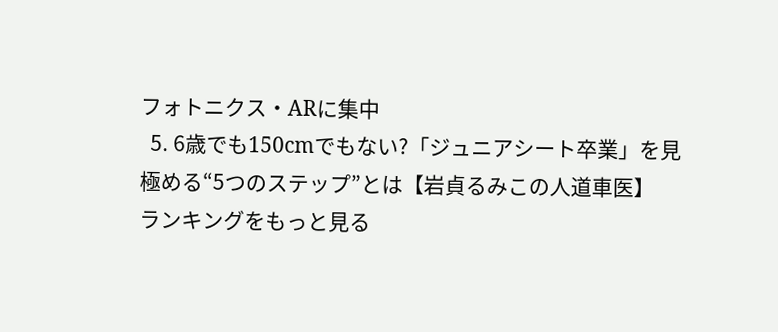フォトニクス・ARに集中
  5. 6歳でも150cmでもない?「ジュニアシート卒業」を見極める“5つのステップ”とは【岩貞るみこの人道車医】
ランキングをもっと見る